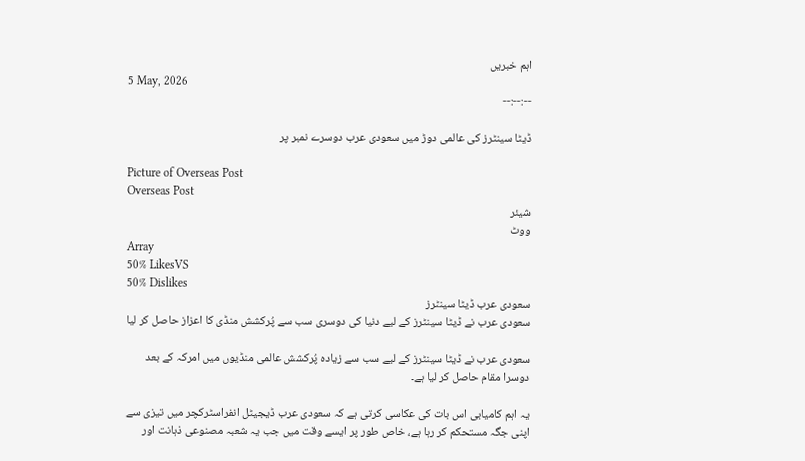اہم خبریں
5 May, 2026
--:--:--

ڈیٹا سینٹرز کی عالمی دوڑ میں سعودی عرب دوسرے نمبر پر

Picture of Overseas Post
Overseas Post
شیئر
ووٹ
Array
50% LikesVS
50% Dislikes
سعودی عرب ڈیٹا سینٹرز
سعودی عرب نے ڈیٹا سینٹرز کے لیے دنیا کی دوسری سب سے پُرکشش منڈی کا اعزاز حاصل کر لیا

سعودی عرب نے ڈیٹا سینٹرز کے لیے سب سے زیادہ پُرکشش عالمی منڈیوں میں امرکہ کے بعد دوسرا مقام حاصل کر لیا ہے۔

یہ اہم کامیابی اس بات کی عکاسی کرتی ہے کہ سعودی عرب ڈیجیٹل انفراسٹرکچر میں تیزی سے اپنی جگہ مستحکم کر رہا ہے، خاص طور پر ایسے وقت میں جب یہ شعبہ مصنوعی ذہانت اور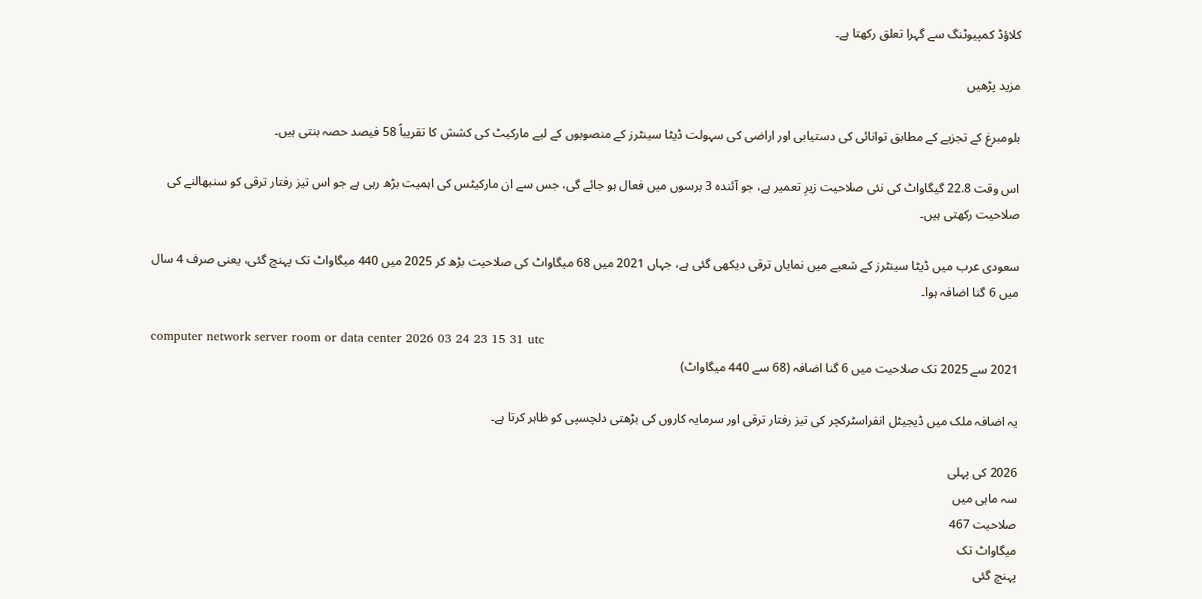کلاؤڈ کمپیوٹنگ سے گہرا تعلق رکھتا ہے۔

مزید پڑھیں

بلومبرغ کے تجزیے کے مطابق توانائی کی دستیابی اور اراضی کی سہولت ڈیٹا سینٹرز کے منصوبوں کے لیے مارکیٹ کی کشش کا تقریباً 58 فیصد حصہ بنتی ہیں۔

اس وقت 22.8 گیگاواٹ کی نئی صلاحیت زیرِ تعمیر ہے، جو آئندہ 3 برسوں میں فعال ہو جائے گی، جس سے ان مارکیٹس کی اہمیت بڑھ رہی ہے جو اس تیز رفتار ترقی کو سنبھالنے کی صلاحیت رکھتی ہیں۔

سعودی عرب میں ڈیٹا سینٹرز کے شعبے میں نمایاں ترقی دیکھی گئی ہے، جہاں 2021 میں 68 میگاواٹ کی صلاحیت بڑھ کر 2025 میں 440 میگاواٹ تک پہنچ گئی، یعنی صرف 4 سال میں 6 گنا اضافہ ہوا۔

computer network server room or data center 2026 03 24 23 15 31 utc
2021 سے 2025 تک صلاحیت میں 6 گنا اضافہ (68 سے 440 میگاواٹ)

یہ اضافہ ملک میں ڈیجیٹل انفراسٹرکچر کی تیز رفتار ترقی اور سرمایہ کاروں کی بڑھتی دلچسپی کو ظاہر کرتا ہے۔

2026 کی پہلی
سہ ماہی میں
صلاحیت 467
میگاواٹ تک
پہنچ گئی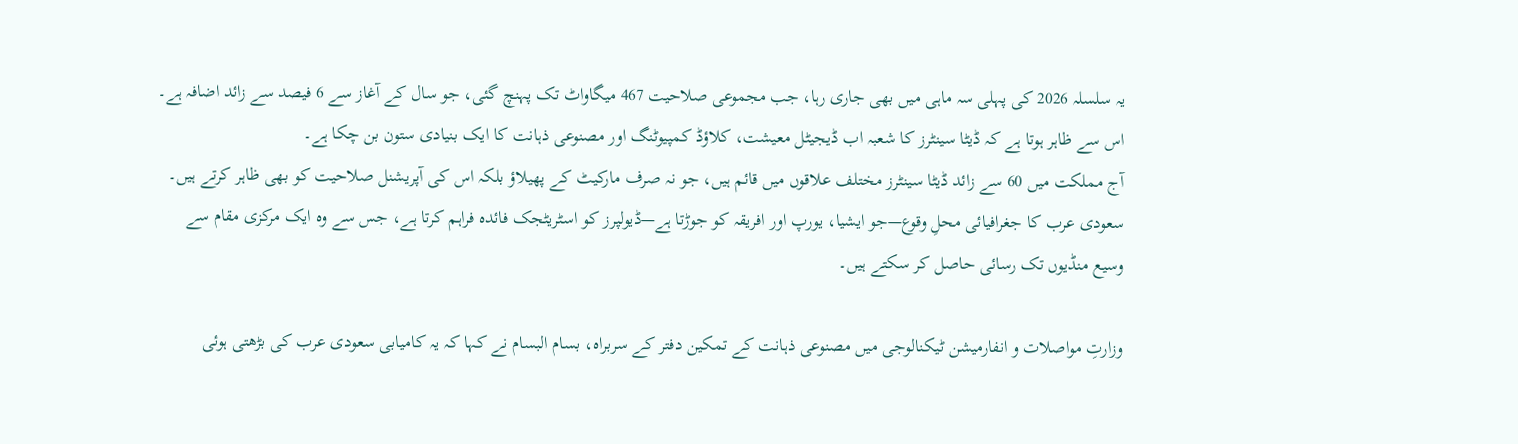یہ سلسلہ 2026 کی پہلی سہ ماہی میں بھی جاری رہا، جب مجموعی صلاحیت 467 میگاواٹ تک پہنچ گئی، جو سال کے آغاز سے 6 فیصد سے زائد اضافہ ہے۔
اس سے ظاہر ہوتا ہے کہ ڈیٹا سینٹرز کا شعبہ اب ڈیجیٹل معیشت، کلاؤڈ کمپیوٹنگ اور مصنوعی ذہانت کا ایک بنیادی ستون بن چکا ہے۔
آج مملکت میں 60 سے زائد ڈیٹا سینٹرز مختلف علاقوں میں قائم ہیں، جو نہ صرف مارکیٹ کے پھیلاؤ بلکہ اس کی آپریشنل صلاحیت کو بھی ظاہر کرتے ہیں۔
سعودی عرب کا جغرافیائی محلِ وقوع—جو ایشیا، یورپ اور افریقہ کو جوڑتا ہے—ڈیولپرز کو اسٹریٹجک فائدہ فراہم کرتا ہے، جس سے وہ ایک مرکزی مقام سے وسیع منڈیوں تک رسائی حاصل کر سکتے ہیں۔

وزارتِ مواصلات و انفارمیشن ٹیکنالوجی میں مصنوعی ذہانت کے تمکین دفتر کے سربراہ، بسام البسام نے کہا کہ یہ کامیابی سعودی عرب کی بڑھتی ہوئی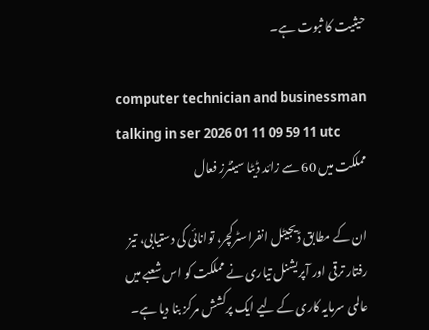حیثیت کا ثبوت ہے۔

computer technician and businessman talking in ser 2026 01 11 09 59 11 utc
مملکت میں 60 سے زائد ڈیٹا سینٹرز فعال

ان کے مطابق ڈیجیٹل انفراسٹرکچر، توانائی کی دستیابی، تیز رفتار ترقی اور آپریشنل تیاری نے مملکت کو اس شعبے میں عالمی سرمایہ کاری کے لیے ایک پرکشش مرکز بنا دیا ہے۔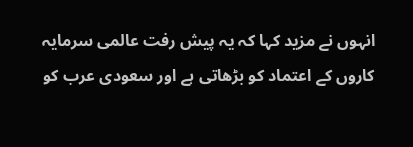انہوں نے مزید کہا کہ یہ پیش رفت عالمی سرمایہ کاروں کے اعتماد کو بڑھاتی ہے اور سعودی عرب کو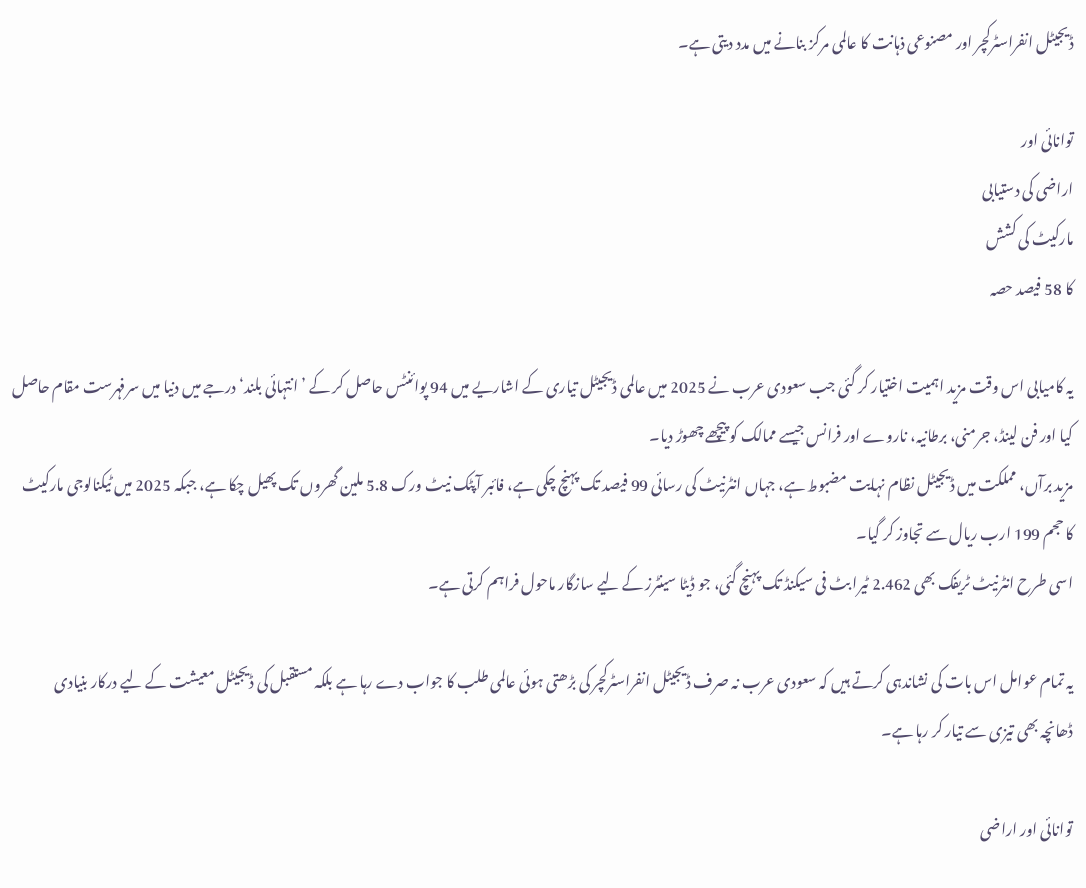ڈیجیٹل انفراسٹرکچر اور مصنوعی ذہانت کا عالمی مرکز بنانے میں مدد دیتی ہے۔

توانائی اور
اراضی کی دستیابی
مارکیٹ کی کشش
کا 58 فیصد حصہ

یہ کامیابی اس وقت مزید اہمیت اختیار کر گئی جب سعودی عرب نے 2025 میں عالمی ڈیجیٹل تیاری کے اشاریے میں 94 پوائنٹس حاصل کر کے ’انتہائی بلند‘ درجے میں دنیا میں سرفہرست مقام حاصل کیا اور فن لینڈ، جرمنی، برطانیہ، ناروے اور فرانس جیسے ممالک کو پیچھے چھوڑ دیا۔
مزید برآں، مملکت میں ڈیجیٹل نظام نہایت مضبوط ہے، جہاں انٹرنیٹ کی رسائی 99 فیصد تک پہنچ چکی ہے، فائبر آپٹک نیٹ ورک 5.8 ملین گھروں تک پھیل چکا ہے، جبکہ 2025 میں ٹیکنالوجی مارکیٹ کا حجم 199 ارب ریال سے تجاوز کر گیا۔
اسی طرح انٹرنیٹ ٹریفک بھی 2.462 ٹیرا بٹ فی سیکنڈ تک پہنچ گئی، جو ڈیٹا سینٹرز کے لیے سازگار ماحول فراہم کرتی ہے۔

یہ تمام عوامل اس بات کی نشاندہی کرتے ہیں کہ سعودی عرب نہ صرف ڈیجیٹل انفراسٹرکچر کی بڑھتی ہوئی عالمی طلب کا جواب دے رہا ہے بلکہ مستقبل کی ڈیجیٹل معیشت کے لیے درکار بنیادی ڈھانچہ بھی تیزی سے تیار کر رہا ہے۔

توانائی اور اراضی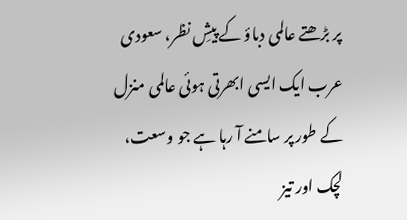پر بڑھتے عالمی دباؤ کے پیشِ نظر، سعودی عرب ایک ایسی ابھرتی ہوئی عالمی منزل کے طور پر سامنے آ رہا ہے جو وسعت، لچک اور تیز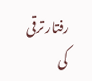رفتار ترقی کی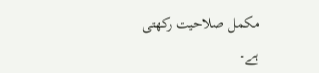مکمل صلاحیت رکھتی ہے۔